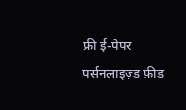फ्री ई-पेपर
पर्सनलाइज़्ड फ़ीड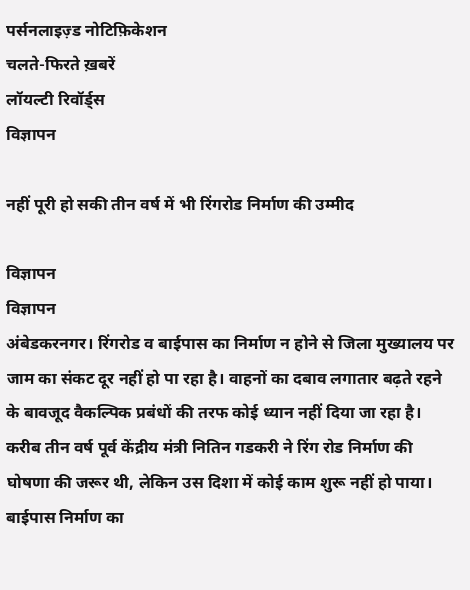पर्सनलाइज़्ड नोटिफ़िकेशन
चलते-फिरते ख़बरें
लॉयल्टी रिवॉर्ड्स
विज्ञापन

नहीं पूरी हो सकी तीन वर्ष में भी रिंगरोड निर्माण की उम्मीद

विज्ञापन
विज्ञापन
अंबेडकरनगर। रिंगरोड व बाईपास का निर्माण न होने से जिला मुख्यालय पर जाम का संकट दूर नहीं हो पा रहा है। वाहनों का दबाव लगातार बढ़ते रहने के बावजूद वैकल्पिक प्रबंधों की तरफ कोई ध्यान नहीं दिया जा रहा है। करीब तीन वर्ष पूर्व केंद्रीय मंत्री नितिन गडकरी ने रिंग रोड निर्माण की घोषणा की जरूर थी, लेकिन उस दिशा में कोई काम शुरू नहीं हो पाया। बाईपास निर्माण का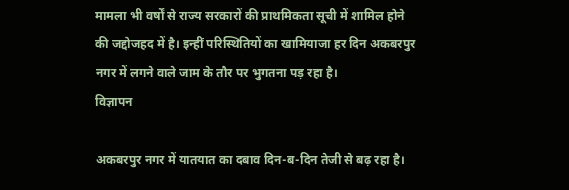मामला भी वर्षों से राज्य सरकारों की प्राथमिकता सूची में शामिल होने की जद्दोजहद में है। इन्हीं परिस्थितियों का खामियाजा हर दिन अकबरपुर नगर में लगने वाले जाम के तौर पर भुगतना पड़ रहा है।
विज्ञापन

अकबरपुर नगर में यातयात का दबाव दिन-ब-दिन तेजी से बढ़ रहा है।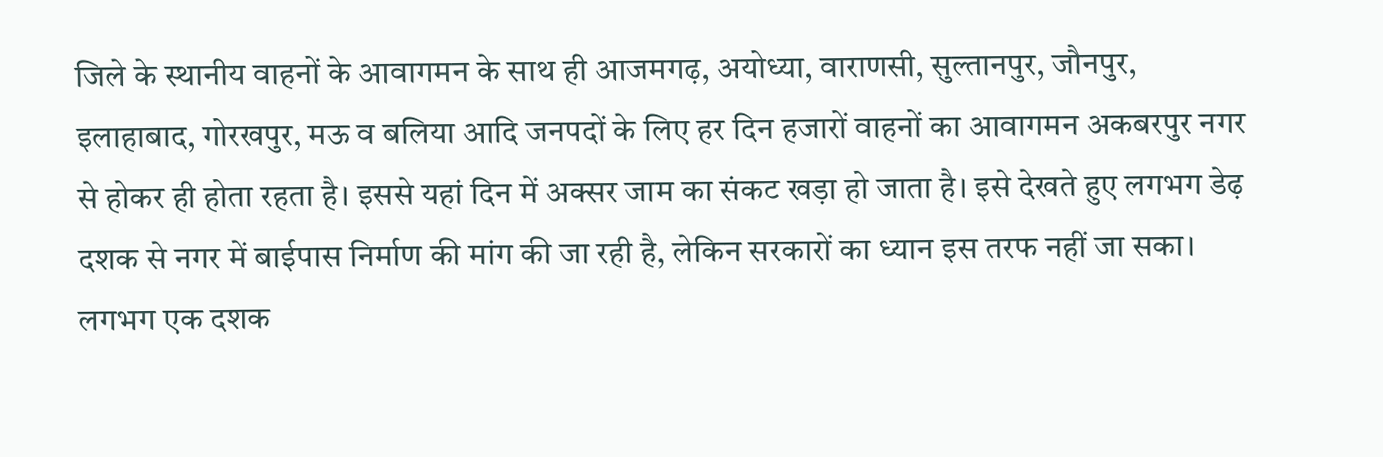जिले के स्थानीय वाहनों के आवागमन के साथ ही आजमगढ़, अयोध्या, वाराणसी, सुल्तानपुर, जौनपुर, इलाहाबाद, गोरखपुर, मऊ व बलिया आदि जनपदों के लिए हर दिन हजारों वाहनों का आवागमन अकबरपुर नगर से होकर ही होता रहता है। इससे यहां दिन में अक्सर जाम का संकट खड़ा हो जाता है। इसे देखते हुए लगभग डेढ़ दशक से नगर में बाईपास निर्माण की मांग की जा रही है, लेकिन सरकारों का ध्यान इस तरफ नहीं जा सका।
लगभग एक दशक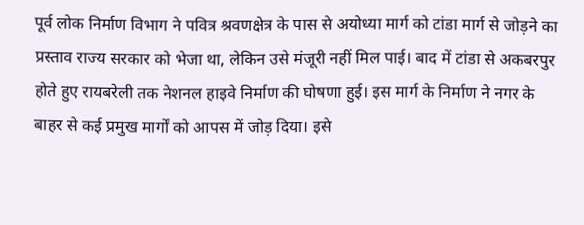पूर्व लोक निर्माण विभाग ने पवित्र श्रवणक्षेत्र के पास से अयोध्या मार्ग को टांडा मार्ग से जोड़ने का प्रस्ताव राज्य सरकार को भेजा था, लेकिन उसे मंजूरी नहीं मिल पाई। बाद में टांडा से अकबरपुर होते हुए रायबरेली तक नेशनल हाइवे निर्माण की घोषणा हुई। इस मार्ग के निर्माण ने नगर के बाहर से कई प्रमुख मार्गों को आपस में जोड़ दिया। इसे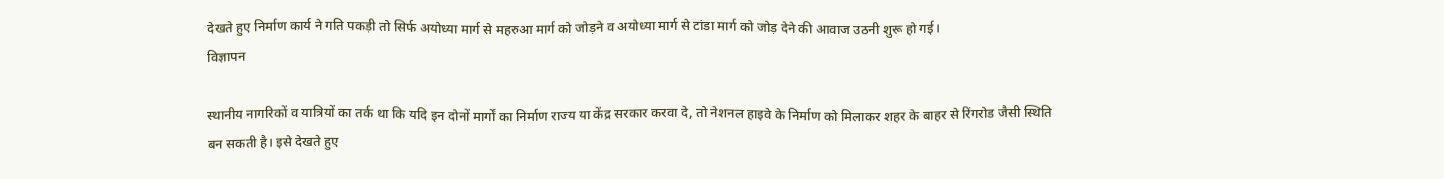देखते हुए निर्माण कार्य ने गति पकड़ी तो सिर्फ अयोध्या मार्ग से महरुआ मार्ग को जोड़ने व अयोध्या मार्ग से टांडा मार्ग को जोड़ देने की आवाज उठनी शुरू हो गई।
विज्ञापन

स्थानीय नागरिकों व यात्रियों का तर्क था कि यदि इन दोनों मार्गों का निर्माण राज्य या केंद्र सरकार करवा दे, तो नेशनल हाइवे के निर्माण को मिलाकर शहर के बाहर से रिंगरोड जैसी स्थिति बन सकती है। इसे देखते हुए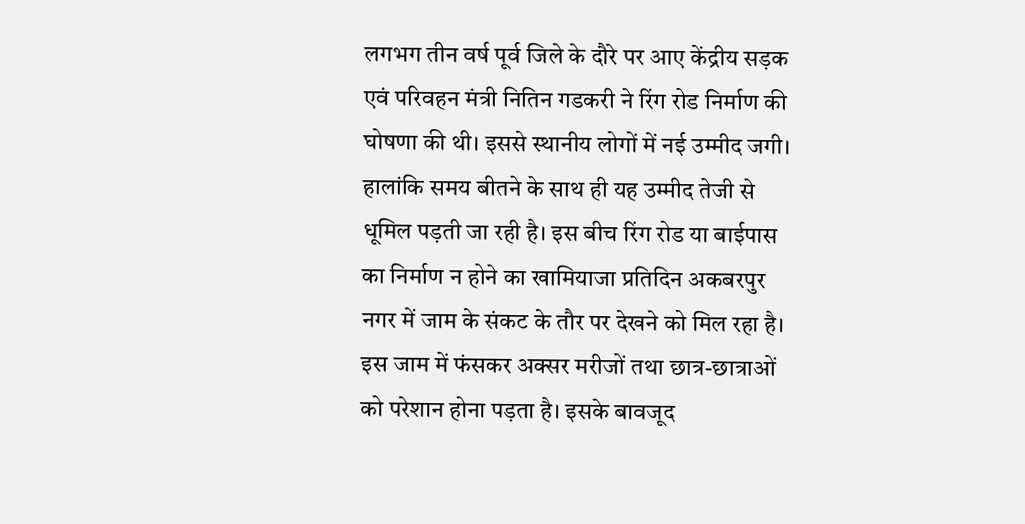लगभग तीन वर्ष पूर्व जिले के दौरे पर आए केंद्रीय सड़क एवं परिवहन मंत्री नितिन गडकरी ने रिंग रोड निर्माण की घोषणा की थी। इससे स्थानीय लोगों में नई उम्मीद जगी।
हालांकि समय बीतने के साथ ही यह उम्मीद तेजी से धूमिल पड़ती जा रही है। इस बीच रिंग रोड या बाईपास का निर्माण न होने का खामियाजा प्रतिदिन अकबरपुर नगर में जाम के संकट के तौर पर देखने को मिल रहा है। इस जाम में फंसकर अक्सर मरीजों तथा छात्र-छात्राओं को परेशान होना पड़ता है। इसके बावजूद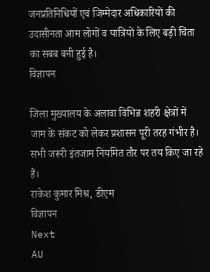जनप्रतिनिधियों एवं जिम्मेदार अधिकारियों की उदासीनता आम लोगों व यात्रियों के लिए बड़ी चिंता का सबब बनी हुई है।
विज्ञापन

जिला मुख्यालय के अलावा विभिन्न शहरी क्षेत्रों में जाम के संकट को लेकर प्रशासन पूरी तरह गंभीर है। सभी जरूरी इंतजाम नियमित तौर पर तय किए जा रहे हैं।
राकेश कुमार मिश्र, डीएम
विज्ञापन
Next
AU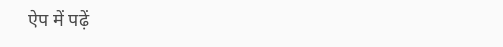ऐप में पढ़ें